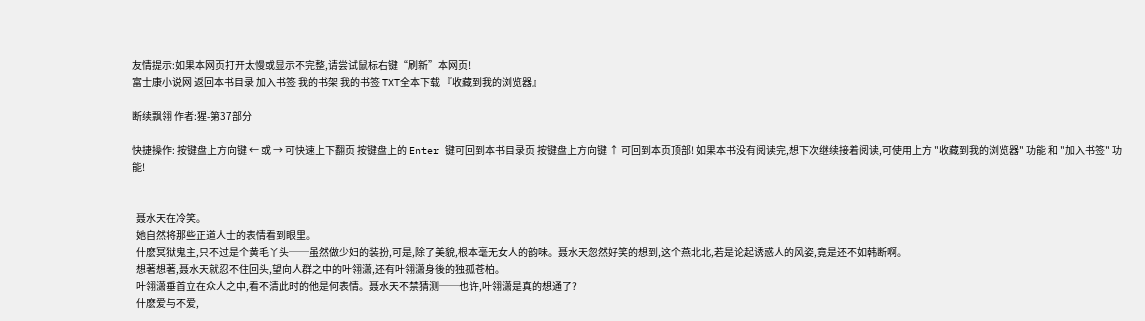友情提示:如果本网页打开太慢或显示不完整,请尝试鼠标右键“刷新”本网页!
富士康小说网 返回本书目录 加入书签 我的书架 我的书签 TXT全本下载 『收藏到我的浏览器』

断续飘翎 作者:猩-第37部分

快捷操作: 按键盘上方向键 ← 或 → 可快速上下翻页 按键盘上的 Enter 键可回到本书目录页 按键盘上方向键 ↑ 可回到本页顶部! 如果本书没有阅读完,想下次继续接着阅读,可使用上方 "收藏到我的浏览器" 功能 和 "加入书签" 功能!


  聂水天在冷笑。
  她自然将那些正道人士的表情看到眼里。
  什麽冥狱鬼主,只不过是个黄毛丫头──虽然做少妇的装扮,可是,除了美貌,根本毫无女人的韵味。聂水天忽然好笑的想到,这个燕北北,若是论起诱惑人的风姿,竟是还不如韩断啊。
  想著想著,聂水天就忍不住回头,望向人群之中的叶翎潇,还有叶翎潇身後的独孤苍柏。
  叶翎潇垂首立在众人之中,看不清此时的他是何表情。聂水天不禁猜测──也许,叶翎潇是真的想通了?
  什麽爱与不爱,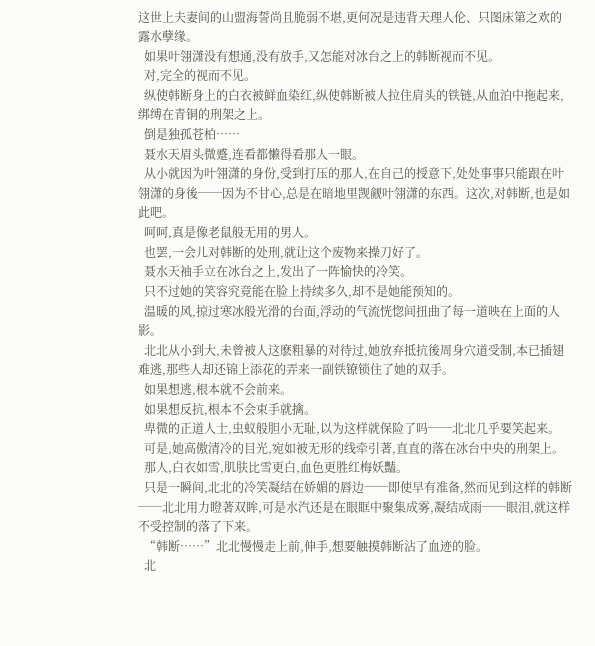这世上夫妻间的山盟海誓尚且脆弱不堪,更何况是违背天理人伦、只图床第之欢的露水孽缘。
  如果叶翎潇没有想通,没有放手,又怎能对冰台之上的韩断视而不见。
  对,完全的视而不见。
  纵使韩断身上的白衣被鲜血染红,纵使韩断被人拉住肩头的铁链,从血泊中拖起来,绑缚在青铜的刑架之上。
  倒是独孤苍柏……
  聂水天眉头微蹙,连看都懒得看那人一眼。
  从小就因为叶翎潇的身份,受到打压的那人,在自己的授意下,处处事事只能跟在叶翎潇的身後──因为不甘心,总是在暗地里觊觎叶翎潇的东西。这次,对韩断,也是如此吧。
  呵呵,真是像老鼠般无用的男人。
  也罢,一会儿对韩断的处刑,就让这个废物来操刀好了。
  聂水天袖手立在冰台之上,发出了一阵愉快的冷笑。
  只不过她的笑容究竟能在脸上持续多久,却不是她能预知的。
  温暖的风,掠过寒冰般光滑的台面,浮动的气流恍惚间扭曲了每一道映在上面的人影。
  北北从小到大,未曾被人这麽粗暴的对待过,她放弃抵抗後周身穴道受制,本已插翅难逃,那些人却还锦上添花的弄来一副铁镣锁住了她的双手。
  如果想逃,根本就不会前来。
  如果想反抗,根本不会束手就擒。
  卑微的正道人士,虫蚁般胆小无耻,以为这样就保险了吗──北北几乎要笑起来。
  可是,她高傲清冷的目光,宛如被无形的线牵引著,直直的落在冰台中央的刑架上。
  那人,白衣如雪,肌肤比雪更白,血色更胜红梅妖豔。
  只是一瞬间,北北的冷笑凝结在娇媚的唇边──即使早有准备,然而见到这样的韩断──北北用力瞪著双眸,可是水汽还是在眼眶中聚集成雾,凝结成雨──眼泪,就这样不受控制的落了下来。
  “韩断……”北北慢慢走上前,伸手,想要触摸韩断沾了血迹的脸。
  北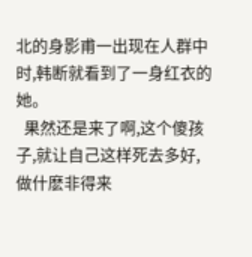北的身影甫一出现在人群中时,韩断就看到了一身红衣的她。
  果然还是来了啊,这个傻孩子,就让自己这样死去多好,做什麽非得来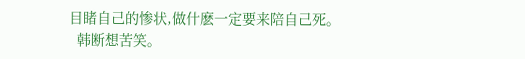目睹自己的惨状,做什麽一定要来陪自己死。
  韩断想苦笑。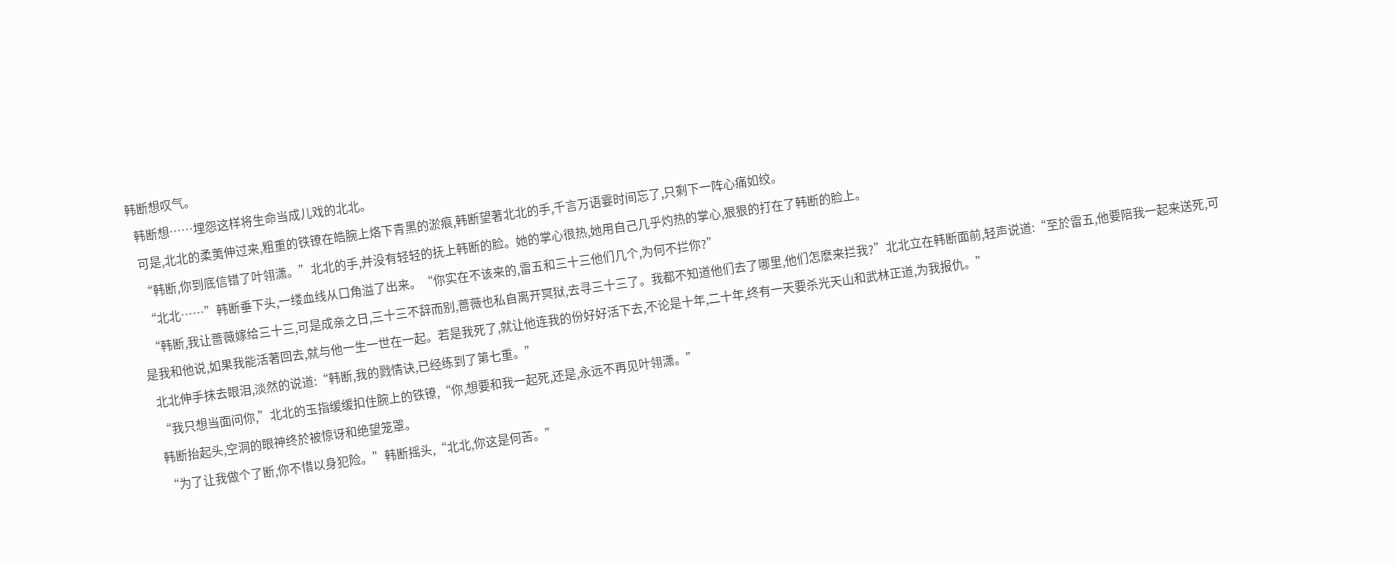韩断想叹气。
  韩断想……埋怨这样将生命当成儿戏的北北。
  可是,北北的柔荑伸过来,粗重的铁镣在皓腕上烙下青黑的淤痕,韩断望著北北的手,千言万语霎时间忘了,只剩下一阵心痛如绞。
  “韩断,你到底信错了叶翎潇。”北北的手,并没有轻轻的抚上韩断的脸。她的掌心很热,她用自己几乎灼热的掌心,狠狠的打在了韩断的脸上。
  “北北……”韩断垂下头,一缕血线从口角溢了出来。“你实在不该来的,雷五和三十三他们几个,为何不拦你?”
  “韩断,我让蔷薇嫁给三十三,可是成亲之日,三十三不辞而别,蔷薇也私自离开冥狱,去寻三十三了。我都不知道他们去了哪里,他们怎麽来拦我?”北北立在韩断面前,轻声说道:“至於雷五,他要陪我一起来送死,可是我和他说,如果我能活著回去,就与他一生一世在一起。若是我死了,就让他连我的份好好活下去,不论是十年,二十年,终有一天要杀光天山和武林正道,为我报仇。”
  北北伸手抹去眼泪,淡然的说道:“韩断,我的戮情诀,已经练到了第七重。”
  “我只想当面问你,”北北的玉指缓缓扣住腕上的铁镣,“你,想要和我一起死,还是,永远不再见叶翎潇。”
  韩断抬起头,空洞的眼神终於被惊讶和绝望笼罩。
  “为了让我做个了断,你不惜以身犯险。”韩断摇头,“北北,你这是何苦。”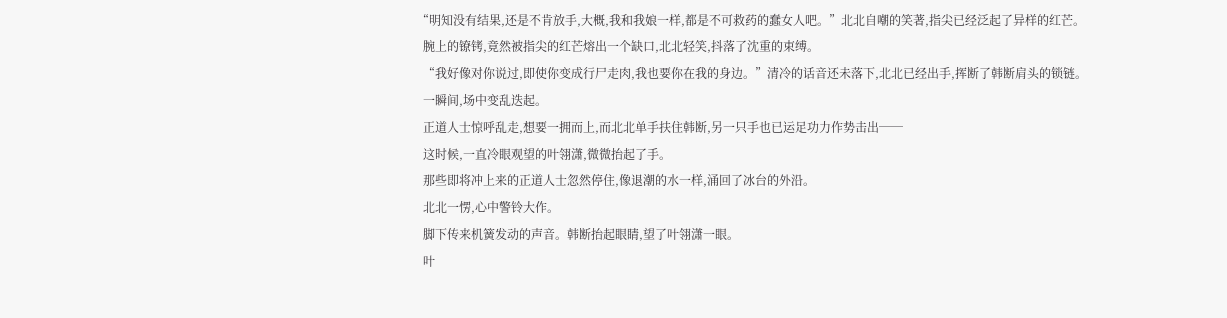“明知没有结果,还是不肯放手,大概,我和我娘一样,都是不可救药的蠢女人吧。”北北自嘲的笑著,指尖已经泛起了异样的红芒。
  腕上的镣铐,竟然被指尖的红芒熔出一个缺口,北北轻笑,抖落了沈重的束缚。
  “我好像对你说过,即使你变成行尸走肉,我也要你在我的身边。”清冷的话音还未落下,北北已经出手,挥断了韩断肩头的锁链。
  一瞬间,场中变乱迭起。
  正道人士惊呼乱走,想要一拥而上,而北北单手扶住韩断,另一只手也已运足功力作势击出──
  这时候,一直冷眼观望的叶翎潇,微微抬起了手。
  那些即将冲上来的正道人士忽然停住,像退潮的水一样,涌回了冰台的外沿。
  北北一愣,心中警铃大作。
  脚下传来机簧发动的声音。韩断抬起眼睛,望了叶翎潇一眼。
  叶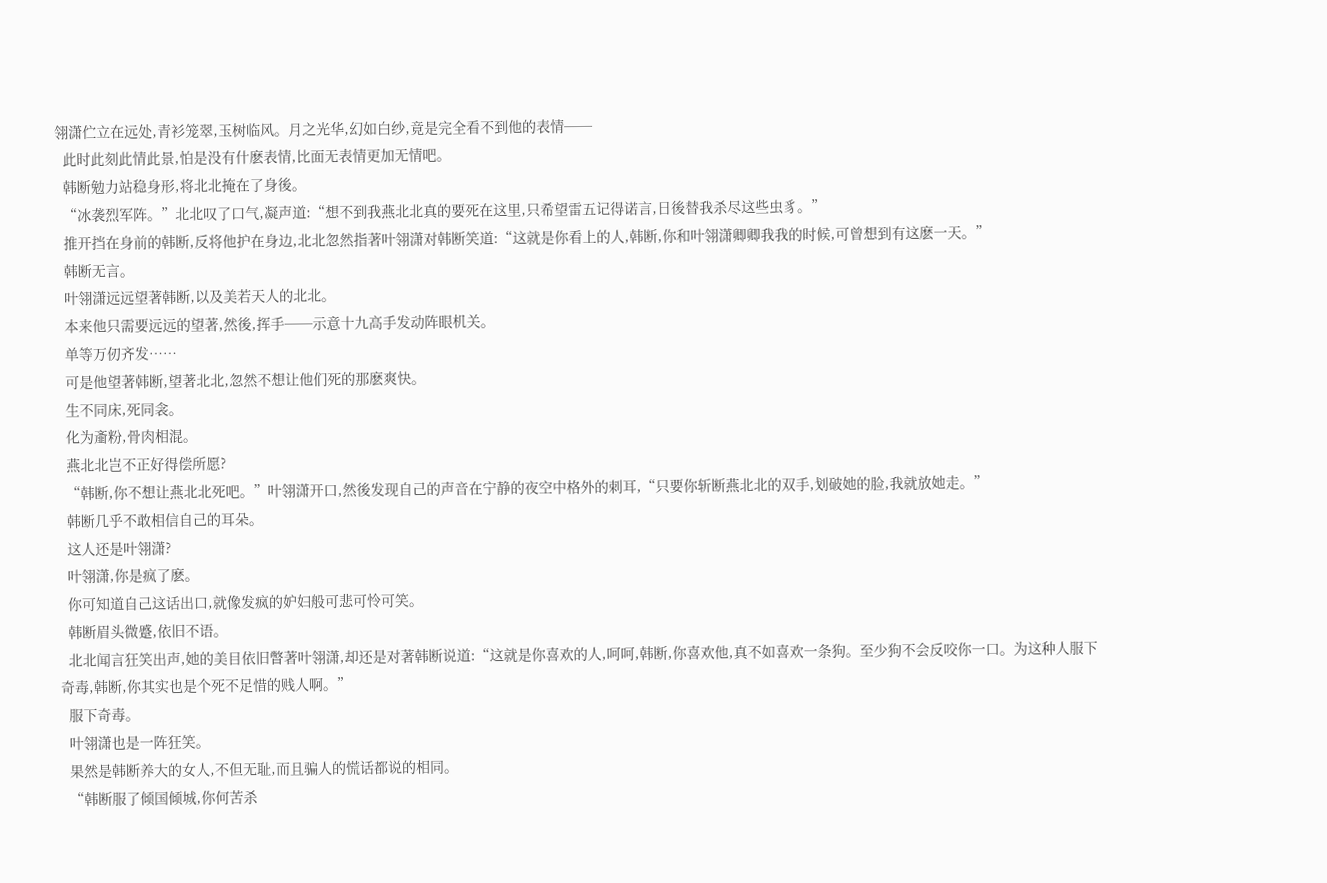翎潇伫立在远处,青衫笼翠,玉树临风。月之光华,幻如白纱,竟是完全看不到他的表情──
  此时此刻此情此景,怕是没有什麽表情,比面无表情更加无情吧。
  韩断勉力站稳身形,将北北掩在了身後。
  “冰袭烈军阵。”北北叹了口气,凝声道:“想不到我燕北北真的要死在这里,只希望雷五记得诺言,日後替我杀尽这些虫豸。”
  推开挡在身前的韩断,反将他护在身边,北北忽然指著叶翎潇对韩断笑道:“这就是你看上的人,韩断,你和叶翎潇卿卿我我的时候,可曾想到有这麽一天。”
  韩断无言。
  叶翎潇远远望著韩断,以及美若天人的北北。
  本来他只需要远远的望著,然後,挥手──示意十九高手发动阵眼机关。
  单等万仞齐发……
  可是他望著韩断,望著北北,忽然不想让他们死的那麽爽快。
  生不同床,死同衾。
  化为齑粉,骨肉相混。
  燕北北岂不正好得偿所愿?
  “韩断,你不想让燕北北死吧。”叶翎潇开口,然後发现自己的声音在宁静的夜空中格外的刺耳,“只要你斩断燕北北的双手,划破她的脸,我就放她走。”
  韩断几乎不敢相信自己的耳朵。
  这人还是叶翎潇?
  叶翎潇,你是疯了麽。
  你可知道自己这话出口,就像发疯的妒妇般可悲可怜可笑。
  韩断眉头微蹙,依旧不语。
  北北闻言狂笑出声,她的美目依旧瞥著叶翎潇,却还是对著韩断说道:“这就是你喜欢的人,呵呵,韩断,你喜欢他,真不如喜欢一条狗。至少狗不会反咬你一口。为这种人服下奇毒,韩断,你其实也是个死不足惜的贱人啊。”
  服下奇毒。
  叶翎潇也是一阵狂笑。
  果然是韩断养大的女人,不但无耻,而且骗人的慌话都说的相同。
  “韩断服了倾国倾城,你何苦杀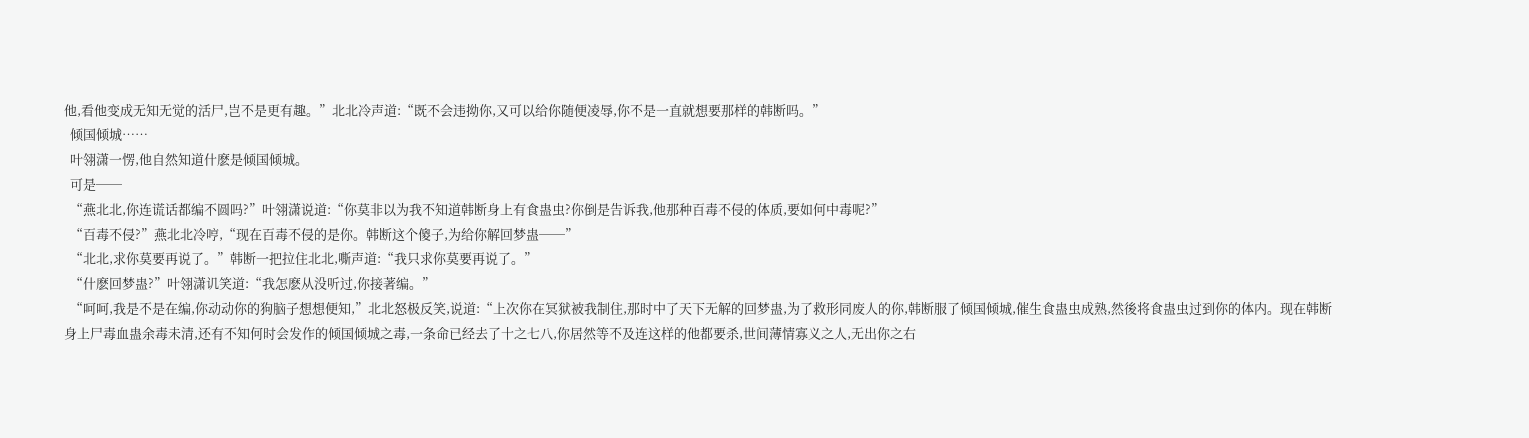他,看他变成无知无觉的活尸,岂不是更有趣。”北北冷声道:“既不会违拗你,又可以给你随便凌辱,你不是一直就想要那样的韩断吗。”
  倾国倾城……
  叶翎潇一愣,他自然知道什麽是倾国倾城。
  可是──
  “燕北北,你连谎话都编不圆吗?”叶翎潇说道:“你莫非以为我不知道韩断身上有食蛊虫?你倒是告诉我,他那种百毒不侵的体质,要如何中毒呢?”
  “百毒不侵?”燕北北冷哼,“现在百毒不侵的是你。韩断这个傻子,为给你解回梦蛊──”
  “北北,求你莫要再说了。”韩断一把拉住北北,嘶声道:“我只求你莫要再说了。”
  “什麽回梦蛊?”叶翎潇讥笑道:“我怎麽从没听过,你接著编。”
  “呵呵,我是不是在编,你动动你的狗脑子想想便知,”北北怒极反笑,说道:“上次你在冥狱被我制住,那时中了天下无解的回梦蛊,为了救形同废人的你,韩断服了倾国倾城,催生食蛊虫成熟,然後将食蛊虫过到你的体内。现在韩断身上尸毒血蛊余毒未清,还有不知何时会发作的倾国倾城之毒,一条命已经去了十之七八,你居然等不及连这样的他都要杀,世间薄情寡义之人,无出你之右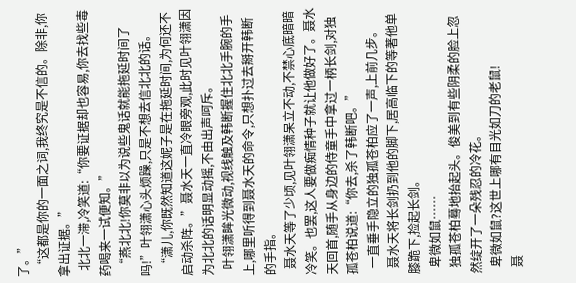了。”
  “这都是你的一面之词,我终究是不信的。除非,你拿出证据。”
  北北一滞,冷笑道:“你要证据却也容易,你去找些毒药喝来一试便知。”
  “燕北北!你莫非以为说些鬼话就能拖延时间了吗!”叶翎潇心头烦躁,只是不想去信北北的话。
  “潇儿,你既然知道这妮子是在拖延时间,为何还不启动杀阵。”聂水天一直冷眼旁观,此时见叶翎潇因为北北的话明显动摇,不由出声呵斥。
  叶翎潇眸光微动,视线触及韩断握住北北手腕的手上,哪里听得到聂水天的命令,只想扑过去掰开韩断的手指。
  聂水天等了少顷,见叶翎潇呆立不动,不禁心底暗暗冷笑。也罢,这人要做痴情种子就让他做好了。聂水天回首,随手从身边的侍童手中拿过一柄长剑,对独孤苍柏说道:“你去,杀了韩断吧。”
  一直垂手隐立的独孤苍柏应了一声,上前几步。
  聂水天将长剑扔到他的脚下,居高临下的等著他单膝跪下,捡起长剑。
  卑微如鼠……
  独孤苍柏蓦地抬起头。俊美到有些阴柔的脸上忽然绽开了一朵残忍的冷花。
  卑微如鼠?这世上哪有目光如刀的老鼠!
  聂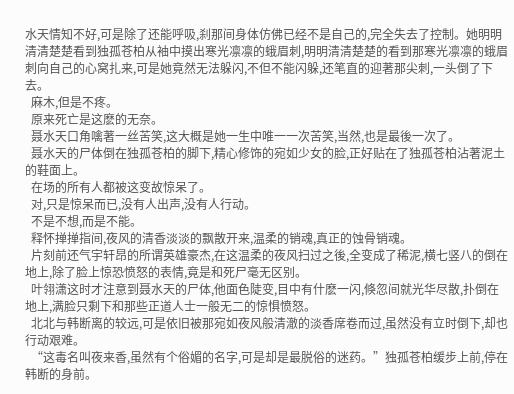水天情知不好,可是除了还能呼吸,刹那间身体仿佛已经不是自己的,完全失去了控制。她明明清清楚楚看到独孤苍柏从袖中摸出寒光凛凛的蛾眉刺,明明清清楚楚的看到那寒光凛凛的蛾眉刺向自己的心窝扎来,可是她竟然无法躲闪,不但不能闪躲,还笔直的迎著那尖刺,一头倒了下去。
  麻木,但是不疼。
  原来死亡是这麽的无奈。
  聂水天口角噙著一丝苦笑,这大概是她一生中唯一一次苦笑,当然,也是最後一次了。
  聂水天的尸体倒在独孤苍柏的脚下,精心修饰的宛如少女的脸,正好贴在了独孤苍柏沾著泥土的鞋面上。
  在场的所有人都被这变故惊呆了。
  对,只是惊呆而已,没有人出声,没有人行动。
  不是不想,而是不能。
  释怀掸掸指间,夜风的清香淡淡的飘散开来,温柔的销魂,真正的蚀骨销魂。
  片刻前还气宇轩昂的所谓英雄豪杰,在这温柔的夜风扫过之後,全变成了稀泥,横七竖八的倒在地上,除了脸上惊恐愤怒的表情,竟是和死尸毫无区别。
  叶翎潇这时才注意到聂水天的尸体,他面色陡变,目中有什麽一闪,倏忽间就光华尽散,扑倒在地上,满脸只剩下和那些正道人士一般无二的惊惧愤怒。
  北北与韩断离的较远,可是依旧被那宛如夜风般清澈的淡香席卷而过,虽然没有立时倒下,却也行动艰难。
  “这毒名叫夜来香,虽然有个俗媚的名字,可是却是最脱俗的迷药。”独孤苍柏缓步上前,停在韩断的身前。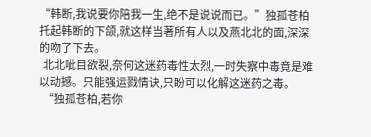“韩断,我说要你陪我一生,绝不是说说而已。”独孤苍柏托起韩断的下颌,就这样当著所有人以及燕北北的面,深深的吻了下去。
  北北呲目欲裂,奈何这迷药毒性太烈,一时失察中毒竟是难以动撼。只能强运戮情诀,只盼可以化解这迷药之毒。
  “独孤苍柏,若你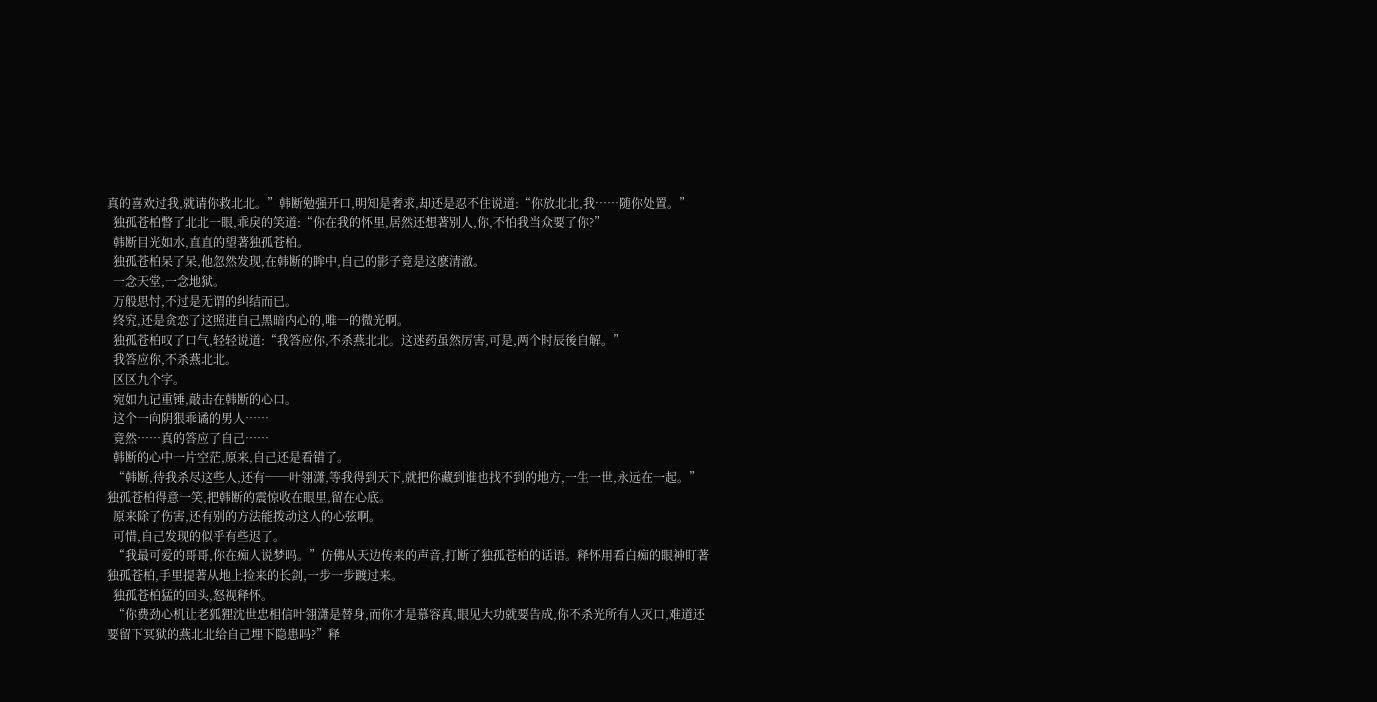真的喜欢过我,就请你救北北。”韩断勉强开口,明知是奢求,却还是忍不住说道:“你放北北,我……随你处置。”
  独孤苍柏瞥了北北一眼,乖戾的笑道:“你在我的怀里,居然还想著别人,你,不怕我当众要了你?”
  韩断目光如水,直直的望著独孤苍柏。
  独孤苍柏呆了呆,他忽然发现,在韩断的眸中,自己的影子竟是这麽清澈。
  一念天堂,一念地狱。
  万般思忖,不过是无谓的纠结而已。
  终究,还是贪恋了这照进自己黑暗内心的,唯一的微光啊。
  独孤苍柏叹了口气,轻轻说道:“我答应你,不杀燕北北。这迷药虽然厉害,可是,两个时辰後自解。”
  我答应你,不杀燕北北。
  区区九个字。
  宛如九记重锤,敲击在韩断的心口。
  这个一向阴狠乖谲的男人……
  竟然……真的答应了自己……
  韩断的心中一片空茫,原来,自己还是看错了。
  “韩断,待我杀尽这些人,还有──叶翎潇,等我得到天下,就把你藏到谁也找不到的地方,一生一世,永远在一起。”独孤苍柏得意一笑,把韩断的震惊收在眼里,留在心底。
  原来除了伤害,还有别的方法能拨动这人的心弦啊。
  可惜,自己发现的似乎有些迟了。
  “我最可爱的哥哥,你在痴人说梦吗。”仿佛从天边传来的声音,打断了独孤苍柏的话语。释怀用看白痴的眼神盯著独孤苍柏,手里提著从地上捡来的长剑,一步一步踱过来。
  独孤苍柏猛的回头,怒视释怀。
  “你费劲心机让老狐狸沈世忠相信叶翎潇是替身,而你才是慕容真,眼见大功就要告成,你不杀光所有人灭口,难道还要留下冥狱的燕北北给自己埋下隐患吗?”释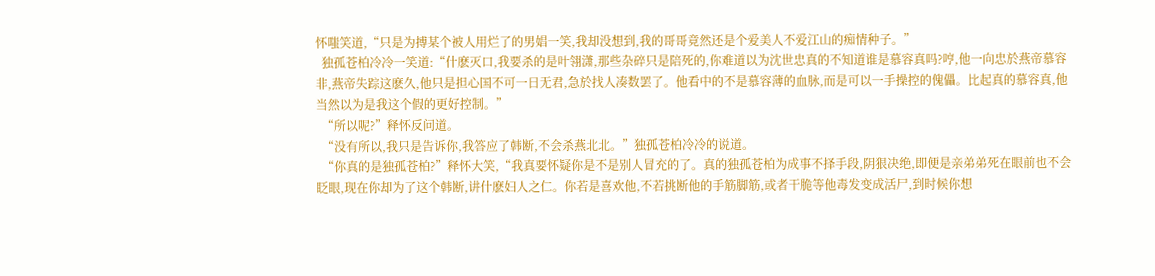怀嗤笑道,“只是为搏某个被人用烂了的男娼一笑,我却没想到,我的哥哥竟然还是个爱美人不爱江山的痴情种子。”
  独孤苍柏冷冷一笑道:“什麽灭口,我要杀的是叶翎潇,那些杂碎只是陪死的,你难道以为沈世忠真的不知道谁是慕容真吗?哼,他一向忠於燕帝慕容非,燕帝失踪这麽久,他只是担心国不可一日无君,急於找人凑数罢了。他看中的不是慕容薄的血脉,而是可以一手操控的傀儡。比起真的慕容真,他当然以为是我这个假的更好控制。”
  “所以呢?”释怀反问道。
  “没有所以,我只是告诉你,我答应了韩断,不会杀燕北北。”独孤苍柏冷冷的说道。
  “你真的是独孤苍柏?”释怀大笑,“我真要怀疑你是不是别人冒充的了。真的独孤苍柏为成事不择手段,阴狠决绝,即便是亲弟弟死在眼前也不会眨眼,现在你却为了这个韩断,讲什麽妇人之仁。你若是喜欢他,不若挑断他的手筋脚筋,或者干脆等他毒发变成活尸,到时候你想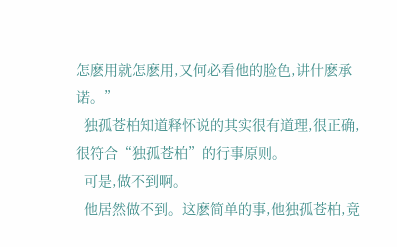怎麽用就怎麽用,又何必看他的脸色,讲什麽承诺。”
  独孤苍柏知道释怀说的其实很有道理,很正确,很符合“独孤苍柏”的行事原则。
  可是,做不到啊。
  他居然做不到。这麽简单的事,他独孤苍柏,竟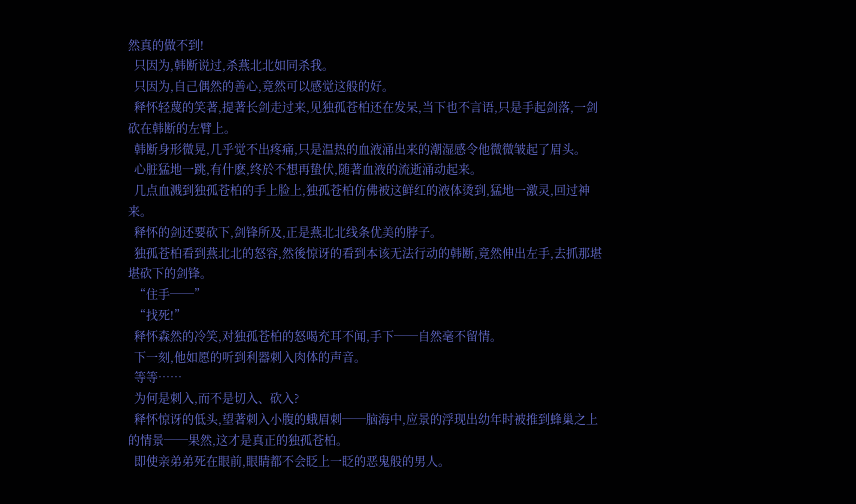然真的做不到!
  只因为,韩断说过,杀燕北北如同杀我。
  只因为,自己偶然的善心,竟然可以感觉这般的好。
  释怀轻蔑的笑著,提著长剑走过来,见独孤苍柏还在发呆,当下也不言语,只是手起剑落,一剑砍在韩断的左臂上。
  韩断身形微晃,几乎觉不出疼痛,只是温热的血液涌出来的潮湿感令他微微皱起了眉头。
  心脏猛地一跳,有什麽,终於不想再蛰伏,随著血液的流逝涌动起来。
  几点血溅到独孤苍柏的手上脸上,独孤苍柏仿佛被这鲜红的液体烫到,猛地一激灵,回过神来。
  释怀的剑还要砍下,剑锋所及,正是燕北北线条优美的脖子。
  独孤苍柏看到燕北北的怒容,然後惊讶的看到本该无法行动的韩断,竟然伸出左手,去抓那堪堪砍下的剑锋。
  “住手──”
  “找死!”
  释怀森然的冷笑,对独孤苍柏的怒喝充耳不闻,手下──自然毫不留情。
  下一刻,他如愿的听到利器刺入肉体的声音。
  等等……
  为何是刺入,而不是切入、砍入?
  释怀惊讶的低头,望著刺入小腹的蛾眉刺──脑海中,应景的浮现出幼年时被推到蜂巢之上的情景──果然,这才是真正的独孤苍柏。
  即使亲弟弟死在眼前,眼睛都不会眨上一眨的恶鬼般的男人。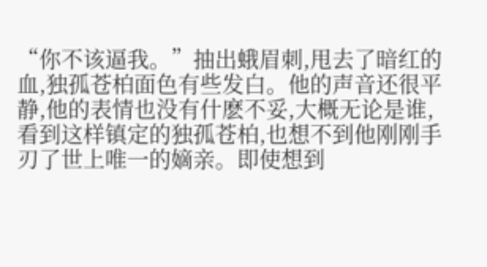“你不该逼我。”抽出蛾眉刺,甩去了暗红的血,独孤苍柏面色有些发白。他的声音还很平静,他的表情也没有什麽不妥,大概无论是谁,看到这样镇定的独孤苍柏,也想不到他刚刚手刃了世上唯一的嫡亲。即使想到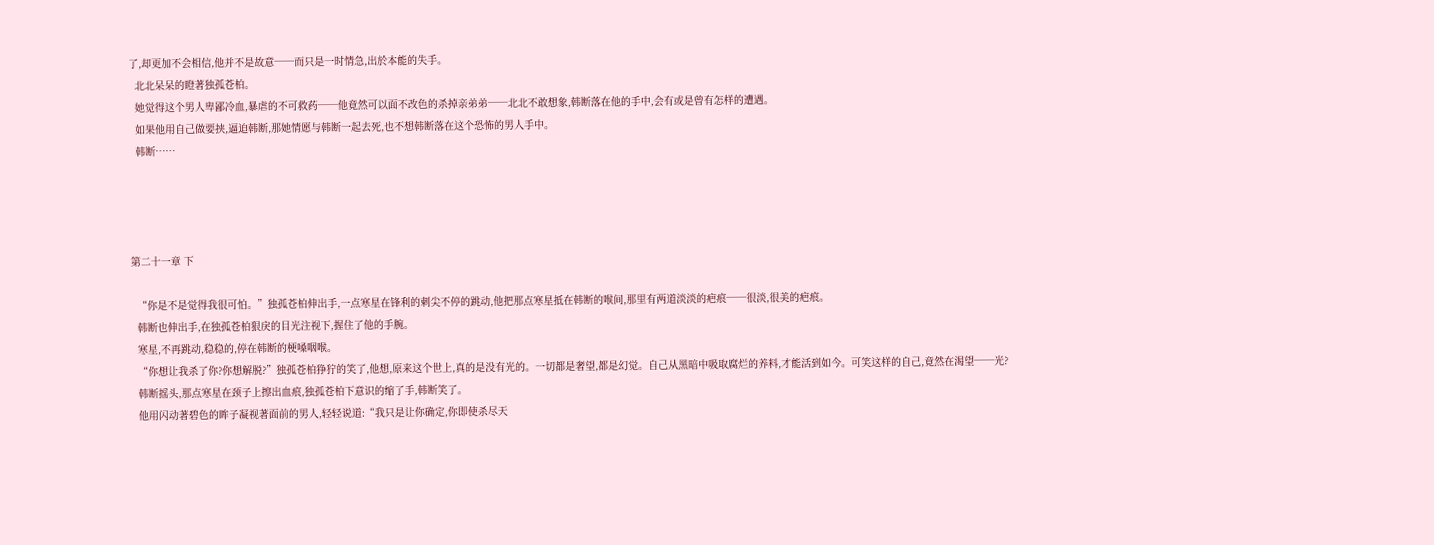了,却更加不会相信,他并不是故意──而只是一时情急,出於本能的失手。
  北北呆呆的瞪著独孤苍柏。
  她觉得这个男人卑鄙冷血,暴虐的不可救药──他竟然可以面不改色的杀掉亲弟弟──北北不敢想象,韩断落在他的手中,会有或是曾有怎样的遭遇。
  如果他用自己做要挟,逼迫韩断,那她情愿与韩断一起去死,也不想韩断落在这个恐怖的男人手中。
  韩断……




第二十一章 下

  “你是不是觉得我很可怕。”独孤苍柏伸出手,一点寒星在锋利的刺尖不停的跳动,他把那点寒星抵在韩断的喉间,那里有两道淡淡的疤痕──很淡,很美的疤痕。
  韩断也伸出手,在独孤苍柏狠戾的目光注视下,握住了他的手腕。
  寒星,不再跳动,稳稳的,停在韩断的梗嗓咽喉。
  “你想让我杀了你?你想解脱?”独孤苍柏狰狞的笑了,他想,原来这个世上,真的是没有光的。一切都是奢望,都是幻觉。自己从黑暗中吸取腐烂的养料,才能活到如今。可笑这样的自己,竟然在渴望──光?
  韩断摇头,那点寒星在颈子上擦出血痕,独孤苍柏下意识的缩了手,韩断笑了。
  他用闪动著碧色的眸子凝视著面前的男人,轻轻说道:“我只是让你确定,你即使杀尽天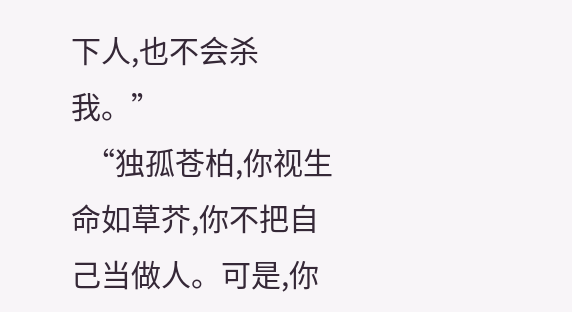下人,也不会杀我。”
  “独孤苍柏,你视生命如草芥,你不把自己当做人。可是,你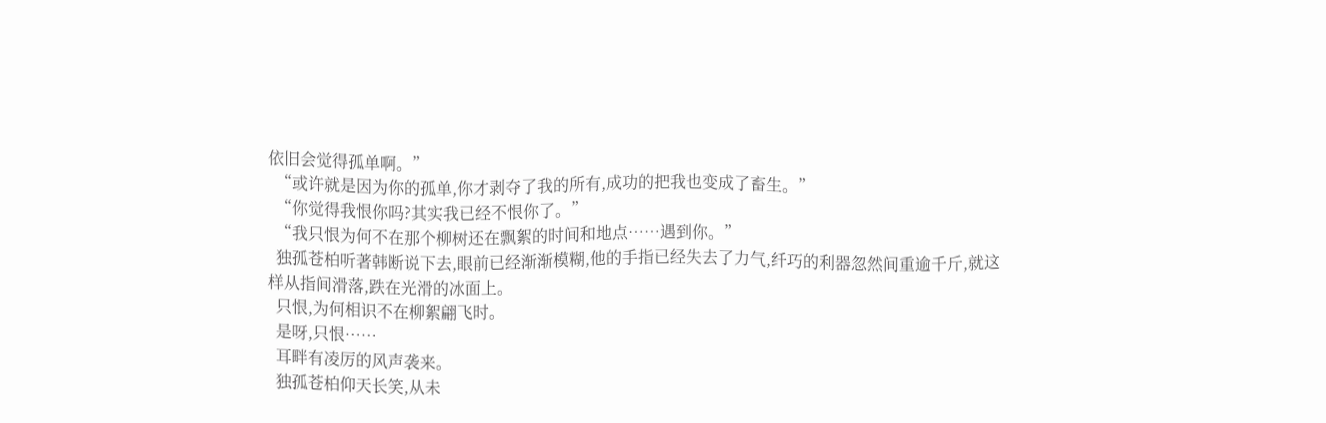依旧会觉得孤单啊。”
  “或许就是因为你的孤单,你才剥夺了我的所有,成功的把我也变成了畜生。”
  “你觉得我恨你吗?其实我已经不恨你了。”
  “我只恨为何不在那个柳树还在飘絮的时间和地点……遇到你。”
  独孤苍柏听著韩断说下去,眼前已经渐渐模糊,他的手指已经失去了力气,纤巧的利器忽然间重逾千斤,就这样从指间滑落,跌在光滑的冰面上。
  只恨,为何相识不在柳絮翩飞时。
  是呀,只恨……
  耳畔有凌厉的风声袭来。
  独孤苍柏仰天长笑,从未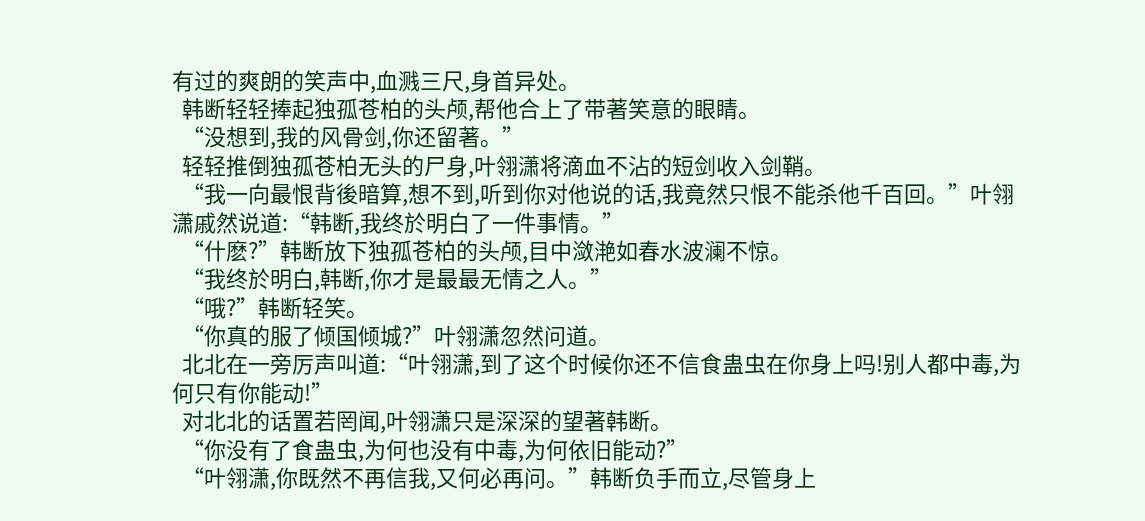有过的爽朗的笑声中,血溅三尺,身首异处。
  韩断轻轻捧起独孤苍柏的头颅,帮他合上了带著笑意的眼睛。
  “没想到,我的风骨剑,你还留著。”
  轻轻推倒独孤苍柏无头的尸身,叶翎潇将滴血不沾的短剑收入剑鞘。
  “我一向最恨背後暗算,想不到,听到你对他说的话,我竟然只恨不能杀他千百回。”叶翎潇戚然说道:“韩断,我终於明白了一件事情。”
  “什麽?”韩断放下独孤苍柏的头颅,目中潋滟如春水波澜不惊。
  “我终於明白,韩断,你才是最最无情之人。”
  “哦?”韩断轻笑。
  “你真的服了倾国倾城?”叶翎潇忽然问道。
  北北在一旁厉声叫道:“叶翎潇,到了这个时候你还不信食蛊虫在你身上吗!别人都中毒,为何只有你能动!”
  对北北的话置若罔闻,叶翎潇只是深深的望著韩断。
  “你没有了食蛊虫,为何也没有中毒,为何依旧能动?”
  “叶翎潇,你既然不再信我,又何必再问。”韩断负手而立,尽管身上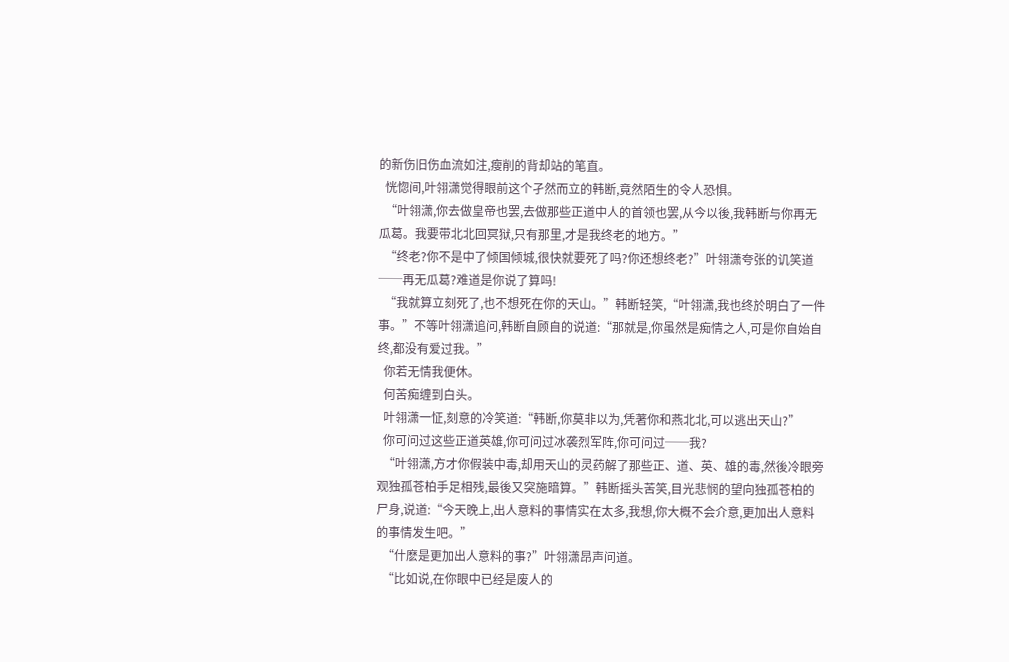的新伤旧伤血流如注,瘦削的背却站的笔直。
  恍惚间,叶翎潇觉得眼前这个孑然而立的韩断,竟然陌生的令人恐惧。
  “叶翎潇,你去做皇帝也罢,去做那些正道中人的首领也罢,从今以後,我韩断与你再无瓜葛。我要带北北回冥狱,只有那里,才是我终老的地方。”
  “终老?你不是中了倾国倾城,很快就要死了吗?你还想终老?”叶翎潇夸张的讥笑道──再无瓜葛?难道是你说了算吗!
  “我就算立刻死了,也不想死在你的天山。”韩断轻笑,“叶翎潇,我也终於明白了一件事。”不等叶翎潇追问,韩断自顾自的说道:“那就是,你虽然是痴情之人,可是你自始自终,都没有爱过我。”
  你若无情我便休。
  何苦痴缠到白头。
  叶翎潇一怔,刻意的冷笑道:“韩断,你莫非以为,凭著你和燕北北,可以逃出天山?”
  你可问过这些正道英雄,你可问过冰袭烈军阵,你可问过──我?
  “叶翎潇,方才你假装中毒,却用天山的灵药解了那些正、道、英、雄的毒,然後冷眼旁观独孤苍柏手足相残,最後又突施暗算。”韩断摇头苦笑,目光悲悯的望向独孤苍柏的尸身,说道:“今天晚上,出人意料的事情实在太多,我想,你大概不会介意,更加出人意料的事情发生吧。”
  “什麽是更加出人意料的事?”叶翎潇昂声问道。
  “比如说,在你眼中已经是废人的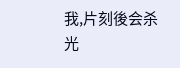我,片刻後会杀光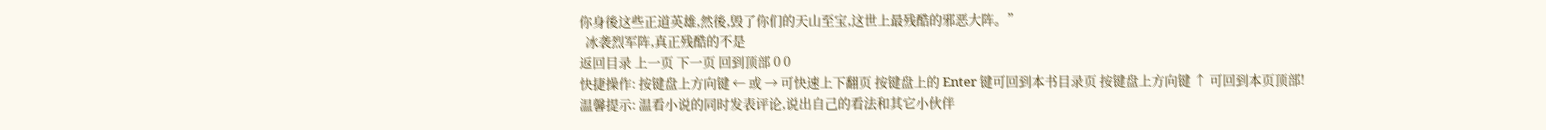你身後这些正道英雄,然後,毁了你们的天山至宝,这世上最残酷的邪恶大阵。”
  冰袭烈军阵,真正残酷的不是
返回目录 上一页 下一页 回到顶部 0 0
快捷操作: 按键盘上方向键 ← 或 → 可快速上下翻页 按键盘上的 Enter 键可回到本书目录页 按键盘上方向键 ↑ 可回到本页顶部!
温馨提示: 温看小说的同时发表评论,说出自己的看法和其它小伙伴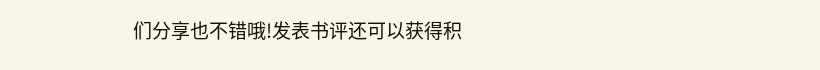们分享也不错哦!发表书评还可以获得积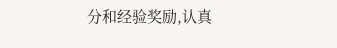分和经验奖励,认真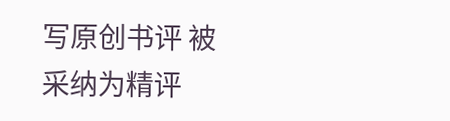写原创书评 被采纳为精评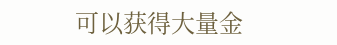可以获得大量金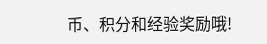币、积分和经验奖励哦!